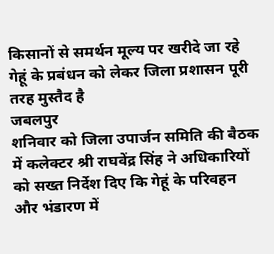किसानों से समर्थन मूल्य पर खरीदे जा रहे गेहूं के प्रबंधन को लेकर जिला प्रशासन पूरी तरह मुस्तैद है
जबलपुर
शनिवार को जिला उपार्जन समिति की बैठक में कलेक्टर श्री राघवेंद्र सिंह ने अधिकारियों को सख्त निर्देश दिए कि गेहूं के परिवहन और भंडारण में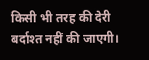किसी भी तरह की देरी बर्दाश्त नहीं की जाएगी।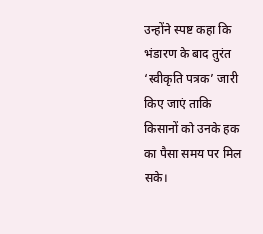उन्होंने स्पष्ट कहा कि भंडारण के बाद तुरंत ‘स्वीकृति पत्रक’ जारी किए जाएं ताकि किसानों को उनके हक का पैसा समय पर मिल सके।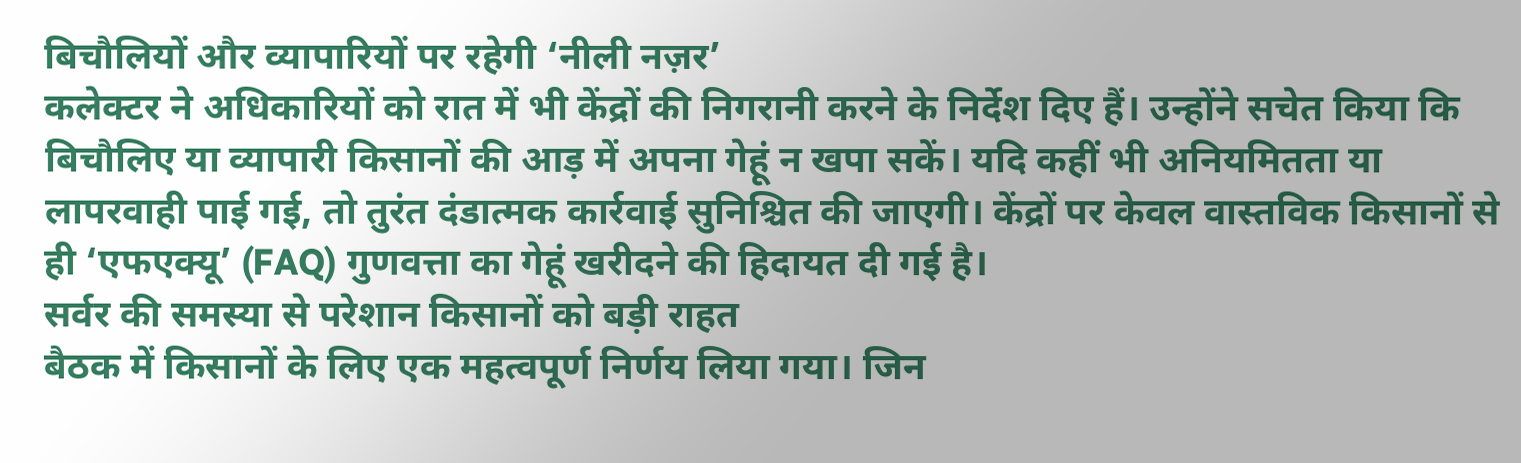बिचौलियों और व्यापारियों पर रहेगी ‘नीली नज़र’
कलेक्टर ने अधिकारियों को रात में भी केंद्रों की निगरानी करने के निर्देश दिए हैं। उन्होंने सचेत किया कि बिचौलिए या व्यापारी किसानों की आड़ में अपना गेहूं न खपा सकें। यदि कहीं भी अनियमितता या लापरवाही पाई गई, तो तुरंत दंडात्मक कार्रवाई सुनिश्चित की जाएगी। केंद्रों पर केवल वास्तविक किसानों से ही ‘एफएक्यू’ (FAQ) गुणवत्ता का गेहूं खरीदने की हिदायत दी गई है।
सर्वर की समस्या से परेशान किसानों को बड़ी राहत
बैठक में किसानों के लिए एक महत्वपूर्ण निर्णय लिया गया। जिन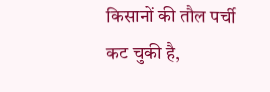किसानों की तौल पर्ची कट चुकी है,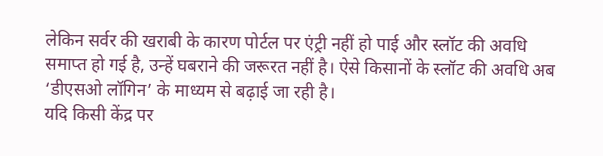लेकिन सर्वर की खराबी के कारण पोर्टल पर एंट्री नहीं हो पाई और स्लॉट की अवधि समाप्त हो गई है, उन्हें घबराने की जरूरत नहीं है। ऐसे किसानों के स्लॉट की अवधि अब ‘डीएसओ लॉगिन’ के माध्यम से बढ़ाई जा रही है।
यदि किसी केंद्र पर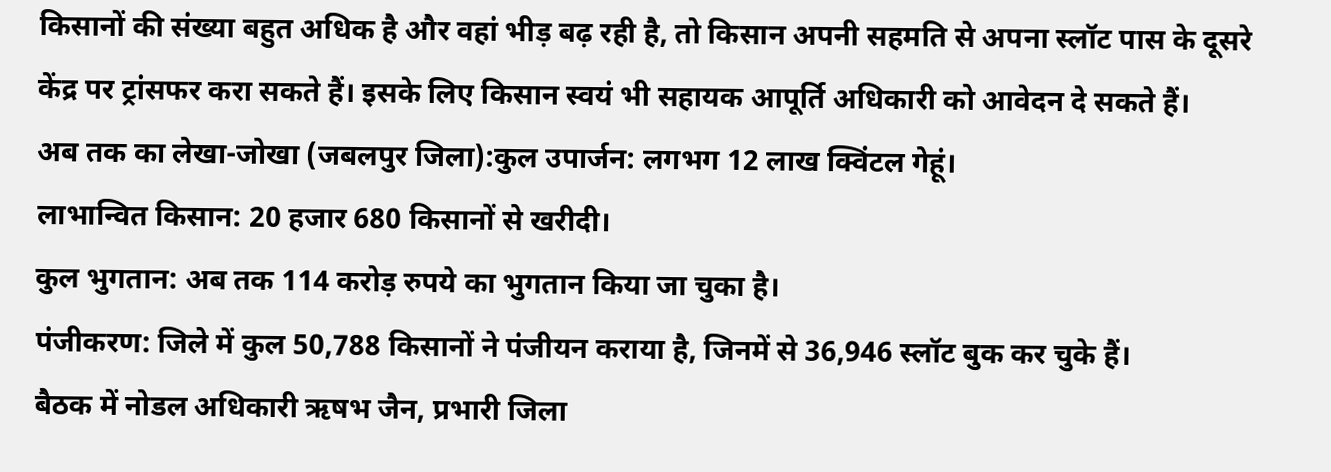किसानों की संख्या बहुत अधिक है और वहां भीड़ बढ़ रही है, तो किसान अपनी सहमति से अपना स्लॉट पास के दूसरे केंद्र पर ट्रांसफर करा सकते हैं। इसके लिए किसान स्वयं भी सहायक आपूर्ति अधिकारी को आवेदन दे सकते हैं।
अब तक का लेखा-जोखा (जबलपुर जिला):कुल उपार्जन: लगभग 12 लाख क्विंटल गेहूं।
लाभान्वित किसान: 20 हजार 680 किसानों से खरीदी।
कुल भुगतान: अब तक 114 करोड़ रुपये का भुगतान किया जा चुका है।
पंजीकरण: जिले में कुल 50,788 किसानों ने पंजीयन कराया है, जिनमें से 36,946 स्लॉट बुक कर चुके हैं।
बैठक में नोडल अधिकारी ऋषभ जैन, प्रभारी जिला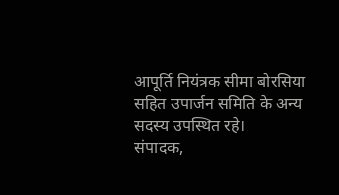आपूर्ति नियंत्रक सीमा बोरसिया सहित उपार्जन समिति के अन्य सदस्य उपस्थित रहे।
संपादक,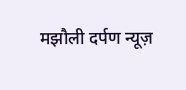मझौली दर्पण न्यूज़